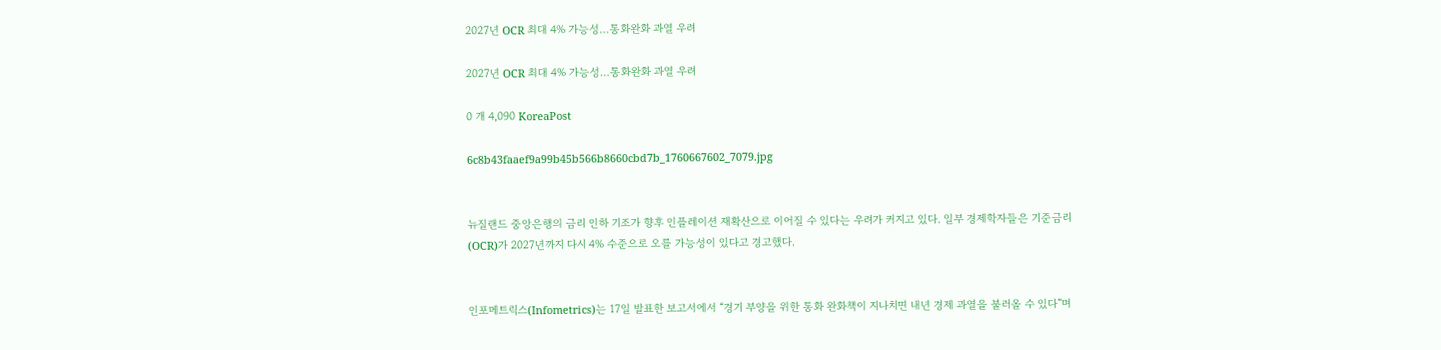2027년 OCR 최대 4% 가능성…통화완화 과열 우려

2027년 OCR 최대 4% 가능성…통화완화 과열 우려

0 개 4,090 KoreaPost

6c8b43faaef9a99b45b566b8660cbd7b_1760667602_7079.jpg


뉴질랜드 중앙은행의 금리 인하 기조가 향후 인플레이션 재확산으로 이어질 수 있다는 우려가 커지고 있다. 일부 경제학자들은 기준금리(OCR)가 2027년까지 다시 4% 수준으로 오를 가능성이 있다고 경고했다.


인포메트릭스(Infometrics)는 17일 발표한 보고서에서 “경기 부양을 위한 통화 완화책이 지나치면 내년 경제 과열을 불러올 수 있다”며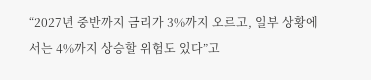“2027년 중반까지 금리가 3%까지 오르고, 일부 상황에서는 4%까지 상승할 위험도 있다”고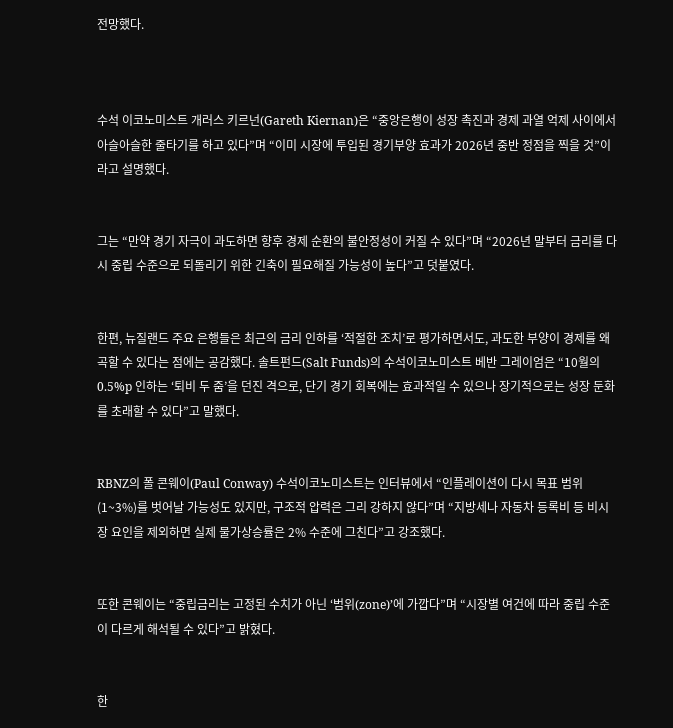전망했다.



수석 이코노미스트 개러스 키르넌(Gareth Kiernan)은 “중앙은행이 성장 촉진과 경제 과열 억제 사이에서 아슬아슬한 줄타기를 하고 있다”며 “이미 시장에 투입된 경기부양 효과가 2026년 중반 정점을 찍을 것”이라고 설명했다.


그는 “만약 경기 자극이 과도하면 향후 경제 순환의 불안정성이 커질 수 있다”며 “2026년 말부터 금리를 다시 중립 수준으로 되돌리기 위한 긴축이 필요해질 가능성이 높다”고 덧붙였다.


한편, 뉴질랜드 주요 은행들은 최근의 금리 인하를 ‘적절한 조치’로 평가하면서도, 과도한 부양이 경제를 왜곡할 수 있다는 점에는 공감했다. 솔트펀드(Salt Funds)의 수석이코노미스트 베반 그레이엄은 “10월의 0.5%p 인하는 ‘퇴비 두 줌’을 던진 격으로, 단기 경기 회복에는 효과적일 수 있으나 장기적으로는 성장 둔화를 초래할 수 있다”고 말했다.


RBNZ의 폴 콘웨이(Paul Conway) 수석이코노미스트는 인터뷰에서 “인플레이션이 다시 목표 범위(1~3%)를 벗어날 가능성도 있지만, 구조적 압력은 그리 강하지 않다”며 “지방세나 자동차 등록비 등 비시장 요인을 제외하면 실제 물가상승률은 2% 수준에 그친다”고 강조했다.


또한 콘웨이는 “중립금리는 고정된 수치가 아닌 ‘범위(zone)’에 가깝다”며 “시장별 여건에 따라 중립 수준이 다르게 해석될 수 있다”고 밝혔다.


한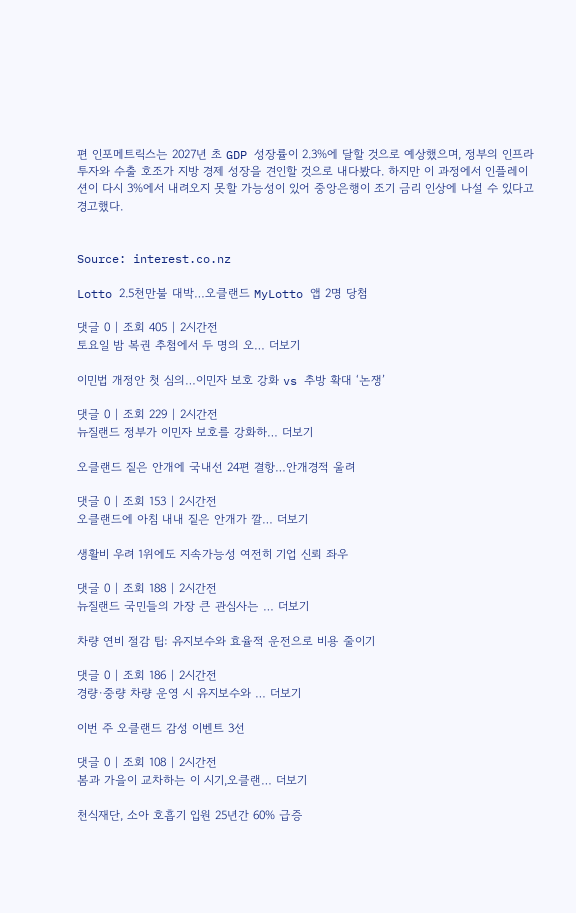편 인포메트릭스는 2027년 초 GDP 성장률이 2.3%에 달할 것으로 예상했으며, 정부의 인프라 투자와 수출 호조가 지방 경제 성장을 견인할 것으로 내다봤다. 하지만 이 과정에서 인플레이션이 다시 3%에서 내려오지 못할 가능성이 있어 중앙은행이 조기 금리 인상에 나설 수 있다고 경고했다.


Source: interest.co.nz

Lotto 2.5천만불 대박…오클랜드 MyLotto 앱 2명 당첨

댓글 0 | 조회 405 | 2시간전
토요일 밤 복권 추첨에서 두 명의 오… 더보기

이민법 개정안 첫 심의…이민자 보호 강화 vs 추방 확대 ‘논쟁’

댓글 0 | 조회 229 | 2시간전
뉴질랜드 정부가 이민자 보호를 강화하… 더보기

오클랜드 짙은 안개에 국내선 24편 결항…안개경적 울려

댓글 0 | 조회 153 | 2시간전
오클랜드에 아침 내내 짙은 안개가 깔… 더보기

생활비 우려 1위에도 지속가능성 여전히 기업 신뢰 좌우

댓글 0 | 조회 188 | 2시간전
뉴질랜드 국민들의 가장 큰 관심사는 … 더보기

차량 연비 절감 팁: 유지보수와 효율적 운전으로 비용 줄이기

댓글 0 | 조회 186 | 2시간전
경량·중량 차량 운영 시 유지보수와 … 더보기

이번 주 오클랜드 감성 이벤트 3선

댓글 0 | 조회 108 | 2시간전
봄과 가을이 교차하는 이 시기,오클랜… 더보기

천식재단, 소아 호흡기 입원 25년간 60% 급증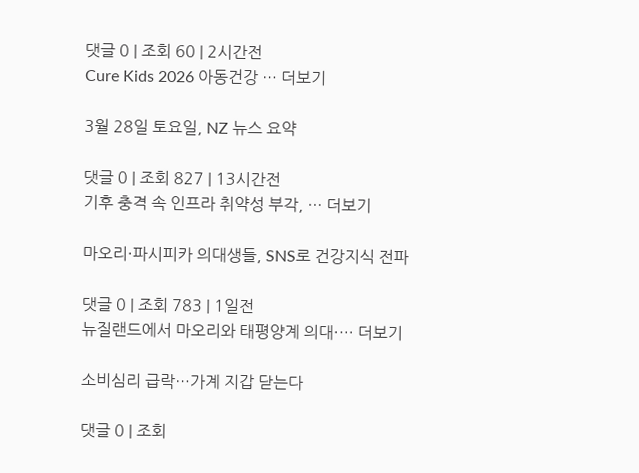댓글 0 | 조회 60 | 2시간전
Cure Kids 2026 아동건강 … 더보기

3월 28일 토요일, NZ 뉴스 요약

댓글 0 | 조회 827 | 13시간전
기후 충격 속 인프라 취약성 부각, … 더보기

마오리·파시피카 의대생들, SNS로 건강지식 전파

댓글 0 | 조회 783 | 1일전
뉴질랜드에서 마오리와 태평양계 의대·… 더보기

소비심리 급락…가계 지갑 닫는다

댓글 0 | 조회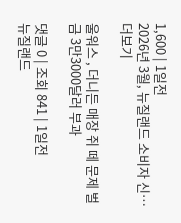1,600 | 1일전
2026년 3월, 뉴질랜드 소비자 신… 더보기

울워스 , 더니든 매장 쥐 떼 문제 벌금 3만3000달러 부과

댓글 0 | 조회 841 | 1일전
뉴질랜드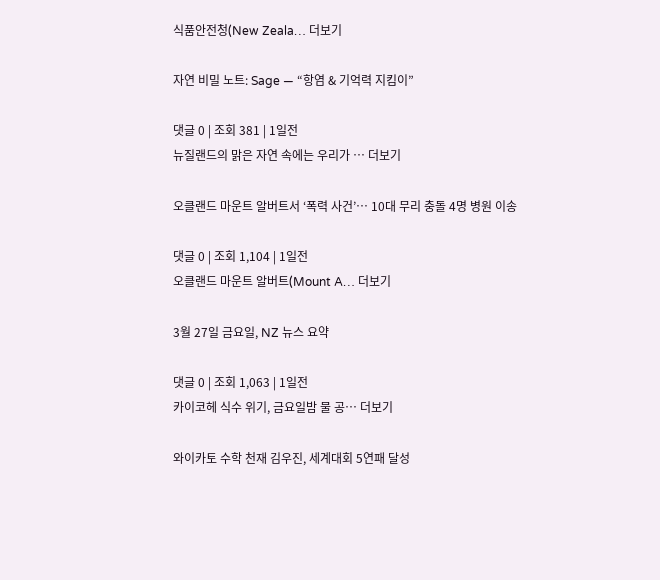식품안전청(New Zeala… 더보기

자연 비밀 노트: Sage — “항염 & 기억력 지킴이”

댓글 0 | 조회 381 | 1일전
뉴질랜드의 맑은 자연 속에는 우리가 … 더보기

오클랜드 마운트 알버트서 ‘폭력 사건’… 10대 무리 충돌 4명 병원 이송

댓글 0 | 조회 1,104 | 1일전
오클랜드 마운트 알버트(Mount A… 더보기

3월 27일 금요일, NZ 뉴스 요약

댓글 0 | 조회 1,063 | 1일전
카이코헤 식수 위기, 금요일밤 물 공… 더보기

와이카토 수학 천재 김우진, 세계대회 5연패 달성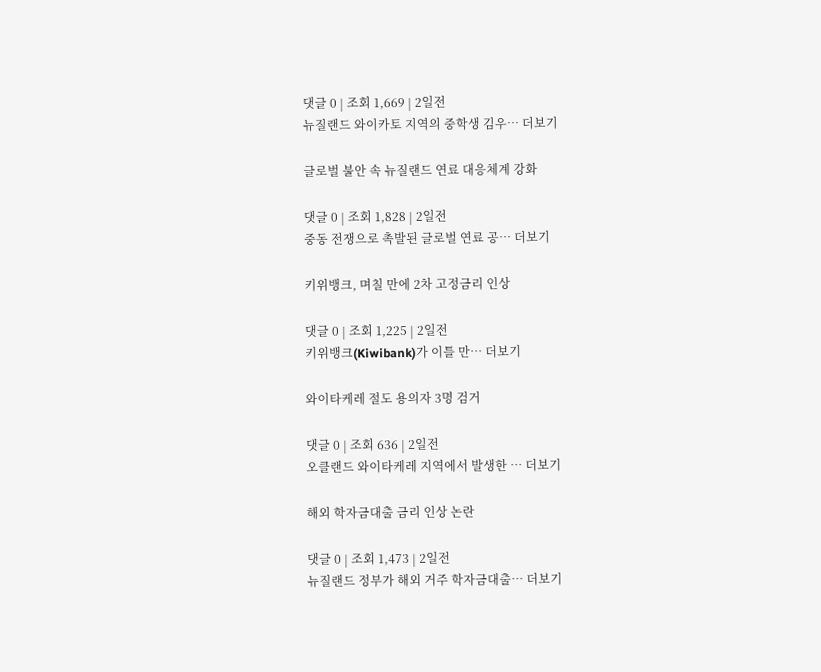댓글 0 | 조회 1,669 | 2일전
뉴질랜드 와이카토 지역의 중학생 김우… 더보기

글로벌 불안 속 뉴질랜드 연료 대응체계 강화

댓글 0 | 조회 1,828 | 2일전
중동 전쟁으로 촉발된 글로벌 연료 공… 더보기

키위뱅크, 며칠 만에 2차 고정금리 인상

댓글 0 | 조회 1,225 | 2일전
키위뱅크(Kiwibank)가 이틀 만… 더보기

와이타케레 절도 용의자 3명 검거

댓글 0 | 조회 636 | 2일전
오클랜드 와이타케레 지역에서 발생한 … 더보기

해외 학자금대출 금리 인상 논란

댓글 0 | 조회 1,473 | 2일전
뉴질랜드 정부가 해외 거주 학자금대출… 더보기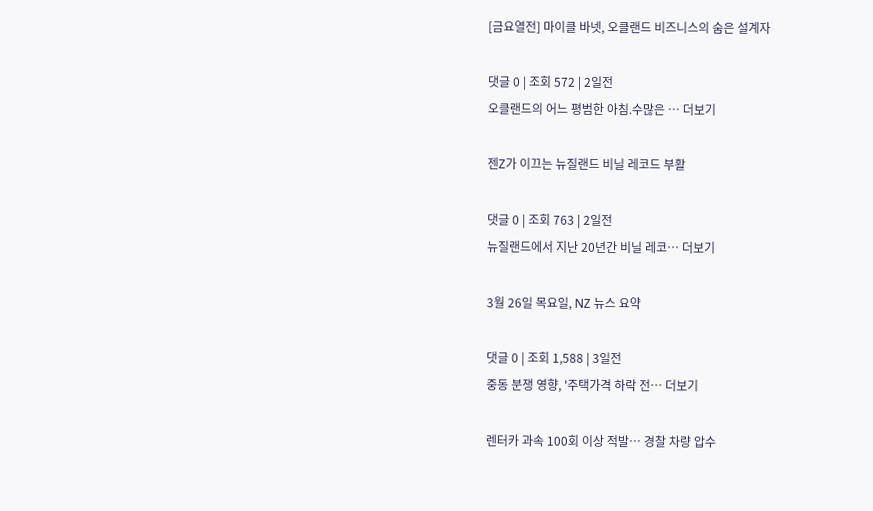[금요열전] 마이클 바넷, 오클랜드 비즈니스의 숨은 설계자

댓글 0 | 조회 572 | 2일전
오클랜드의 어느 평범한 아침.수많은 … 더보기

젠Z가 이끄는 뉴질랜드 비닐 레코드 부활

댓글 0 | 조회 763 | 2일전
뉴질랜드에서 지난 20년간 비닐 레코… 더보기

3월 26일 목요일, NZ 뉴스 요약

댓글 0 | 조회 1,588 | 3일전
중동 분쟁 영향, '주택가격 하락 전… 더보기

렌터카 과속 100회 이상 적발… 경찰 차량 압수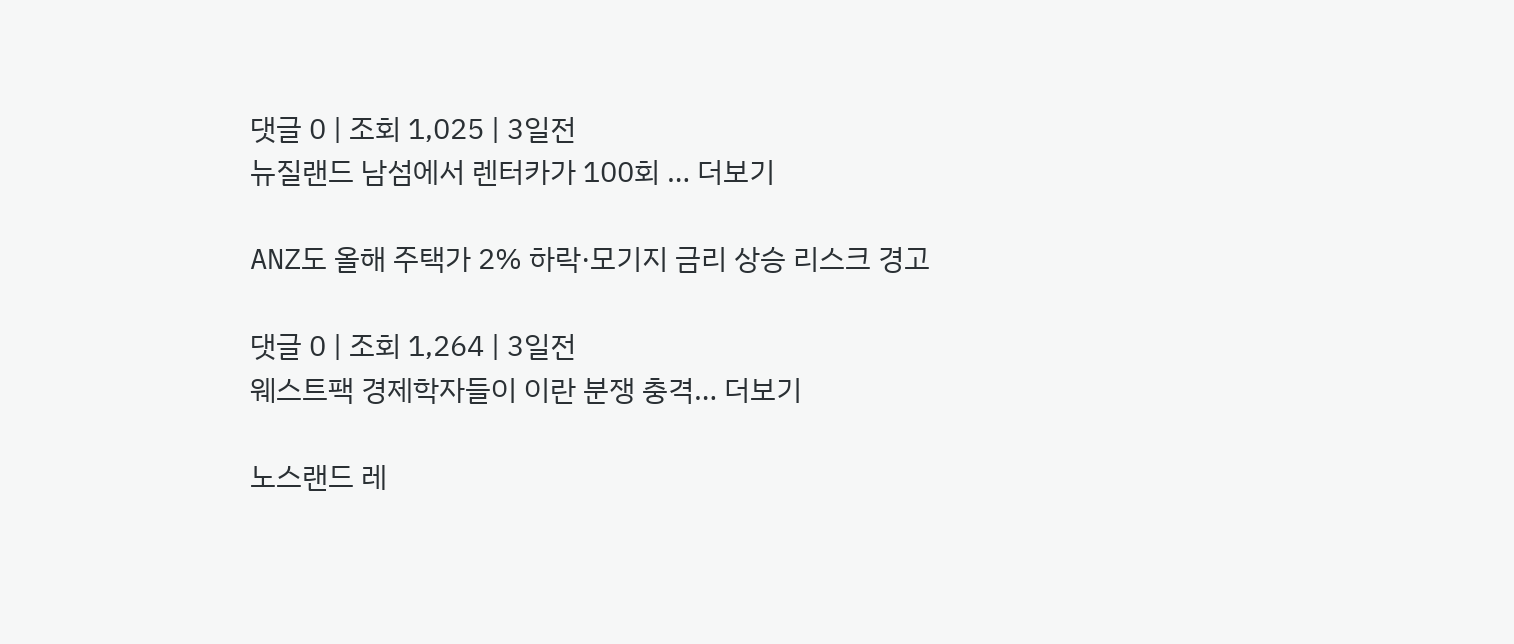댓글 0 | 조회 1,025 | 3일전
뉴질랜드 남섬에서 렌터카가 100회 … 더보기

ANZ도 올해 주택가 2% 하락·모기지 금리 상승 리스크 경고

댓글 0 | 조회 1,264 | 3일전
웨스트팩 경제학자들이 이란 분쟁 충격… 더보기

노스랜드 레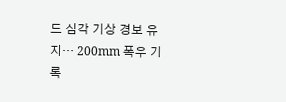드 심각 기상 경보 유지… 200mm 폭우 기록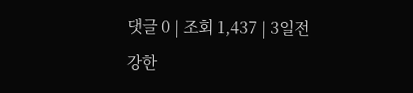댓글 0 | 조회 1,437 | 3일전
강한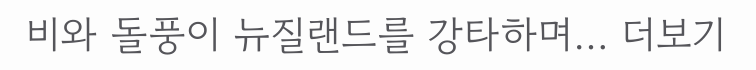비와 돌풍이 뉴질랜드를 강타하며… 더보기